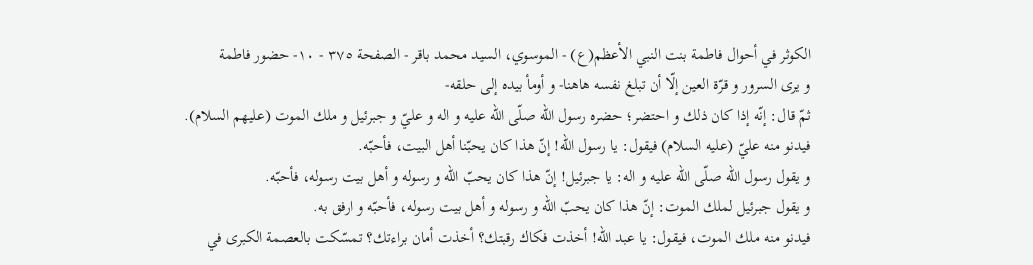الكوثر في أحوال فاطمة بنت النبي الأعظم(ع) - الموسوي، السيد محمد باقر - الصفحة ٣٧٥ - ١٠- حضور فاطمة
و يرى السرور و قرّة العين إلّا أن تبلغ نفسه هاهنا- و أومأ بيده إلى حلقه-
ثمّ قال: إنّه إذا كان ذلك و احتضر؛ حضره رسول اللّه صلّى اللّه عليه و اله و عليّ و جبرئيل و ملك الموت (عليهم السلام).
فيدنو منه عليّ (عليه السلام) فيقول: يا رسول اللّه! إنّ هذا كان يحبّنا أهل البيت، فأحبّه.
و يقول رسول اللّه صلّى اللّه عليه و اله: يا جبرئيل! إنّ هذا كان يحبّ اللّه و رسوله و أهل بيت رسوله، فأحبّه.
و يقول جبرئيل لملك الموت: إنّ هذا كان يحبّ اللّه و رسوله و أهل بيت رسوله، فأحبّه و ارفق به.
فيدنو منه ملك الموت، فيقول: يا عبد اللّه! أخذت فكاك رقبتك؟ أخذت أمان براءتك؟ تمسّكت بالعصمة الكبرى في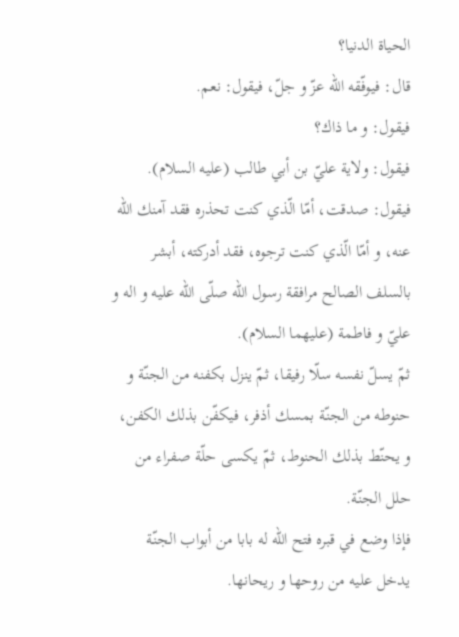الحياة الدنيا؟
قال: فيوفّقه اللّه عزّ و جلّ، فيقول: نعم.
فيقول: و ما ذاك؟
فيقول: ولاية عليّ بن أبي طالب (عليه السلام).
فيقول: صدقت، أمّا الّذي كنت تحذره فقد آمنك اللّه عنه، و أمّا الّذي كنت ترجوه، فقد أدركته، أبشر بالسلف الصالح مرافقة رسول اللّه صلّى اللّه عليه و اله و عليّ و فاطمة (عليهما السلام).
ثمّ يسلّ نفسه سلّا رفيقا، ثمّ ينزل بكفنه من الجنّة و حنوطه من الجنّة بمسك أذفر، فيكفّن بذلك الكفن، و يحنّط بذلك الحنوط، ثمّ يكسى حلّة صفراء من حلل الجنّة.
فإذا وضع في قبره فتح اللّه له بابا من أبواب الجنّة يدخل عليه من روحها و ريحانها.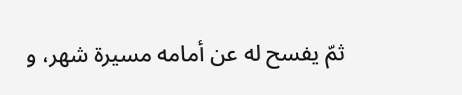ثمّ يفسح له عن أمامه مسيرة شهر، و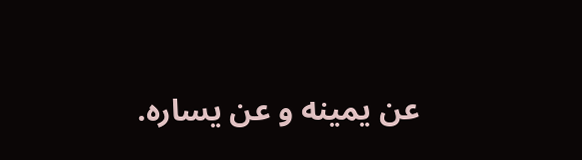عن يمينه و عن يساره.